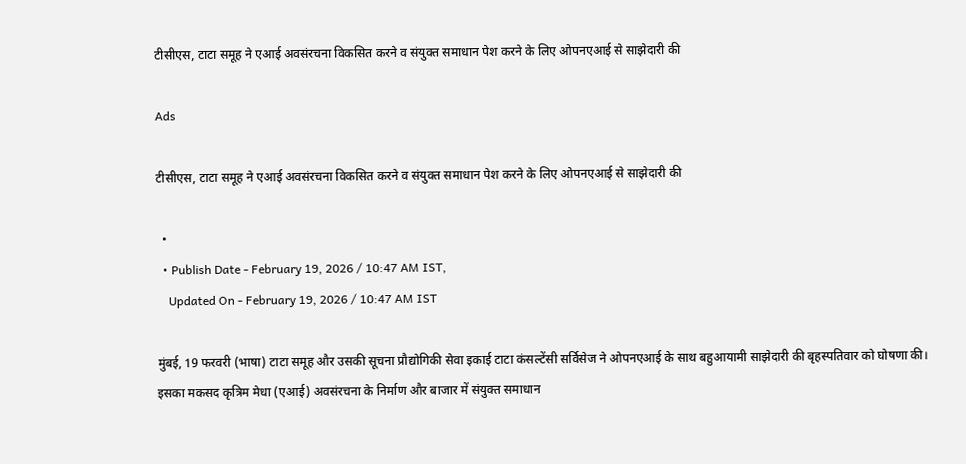टीसीएस, टाटा समूह ने एआई अवसंरचना विकसित करने व संयुक्त समाधान पेश करने के लिए ओपनएआई से साझेदारी की

Ads

टीसीएस, टाटा समूह ने एआई अवसंरचना विकसित करने व संयुक्त समाधान पेश करने के लिए ओपनएआई से साझेदारी की

  •
  • Publish Date - February 19, 2026 / 10:47 AM IST,
    Updated On - February 19, 2026 / 10:47 AM IST

मुंबई, 19 फरवरी (भाषा) टाटा समूह और उसकी सूचना प्रौद्योगिकी सेवा इकाई टाटा कंसल्टेंसी सर्विसेज ने ओपनएआई के साथ बहुआयामी साझेदारी की बृहस्पतिवार को घोषणा की। इसका मकसद कृत्रिम मेधा (एआई) अवसंरचना के निर्माण और बाजार में संयुक्त समाधान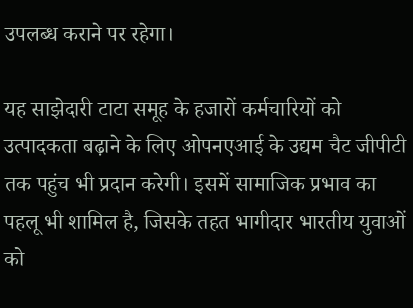उपलब्ध कराने पर रहेगा।

यह साझेदारी टाटा समूह के हजारों कर्मचारियों को उत्पादकता बढ़ाने के लिए ओपनएआई के उद्यम चैट जीपीटी तक पहुंच भी प्रदान करेगी। इसमें सामाजिक प्रभाव का पहलू भी शामिल है, जिसके तहत भागीदार भारतीय युवाओं को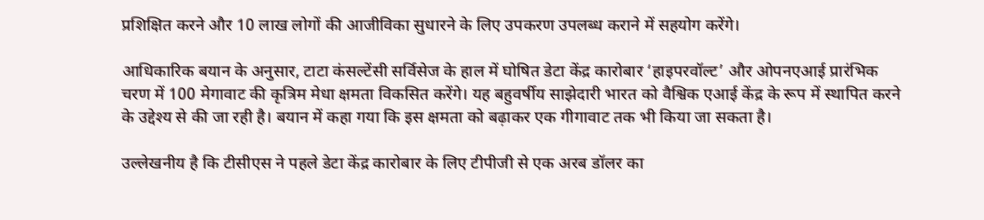प्रशिक्षित करने और 10 लाख लोगों की आजीविका सुधारने के लिए उपकरण उपलब्ध कराने में सहयोग करेंगे।

आधिकारिक बयान के अनुसार, टाटा कंसल्टेंसी सर्विसेज के हाल में घोषित डेटा केंद्र कारोबार ‘हाइपरवॉल्ट’ और ओपनएआई प्रारंभिक चरण में 100 मेगावाट की कृत्रिम मेधा क्षमता विकसित करेंगे। यह बहुवर्षीय साझेदारी भारत को वैश्विक एआई केंद्र के रूप में स्थापित करने के उद्देश्य से की जा रही है। बयान में कहा गया कि इस क्षमता को बढ़ाकर एक गीगावाट तक भी किया जा सकता है।

उल्लेखनीय है कि टीसीएस ने पहले डेटा केंद्र कारोबार के लिए टीपीजी से एक अरब डॉलर का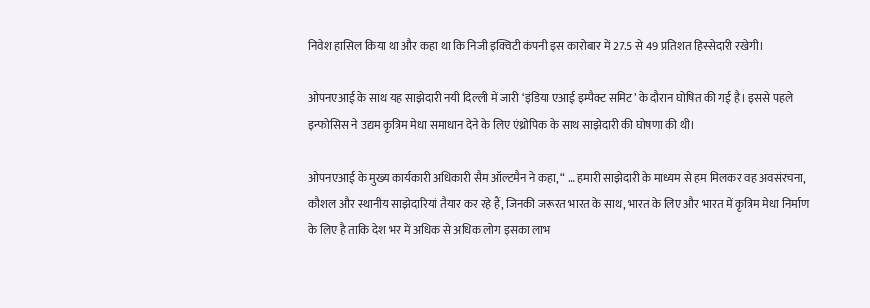निवेश हासिल किया था और कहा था कि निजी इक्विटी कंपनी इस कारोबार में 27.5 से 49 प्रतिशत हिस्सेदारी रखेगी।

ओपनएआई के साथ यह साझेदारी नयी दिल्ली में जारी ‘इंडिया एआई इम्पैक्ट समिट’ के दौरान घोषित की गई है। इससे पहले इन्फोसिस ने उद्यम कृत्रिम मेधा समाधान देने के लिए एंथ्रोपिक के साथ साझेदारी की घोषणा की थी।

ओपनएआई के मुख्य कार्यकारी अधिकारी सैम ऑल्टमैन ने कहा, “ … हमारी साझेदारी के माध्यम से हम मिलकर वह अवसंरचना, कौशल और स्थानीय साझेदारियां तैयार कर रहे हैं, जिनकी जरूरत भारत के साथ, भारत के लिए और भारत में कृत्रिम मेधा निर्माण के लिए है ताकि देश भर में अधिक से अधिक लोग इसका लाभ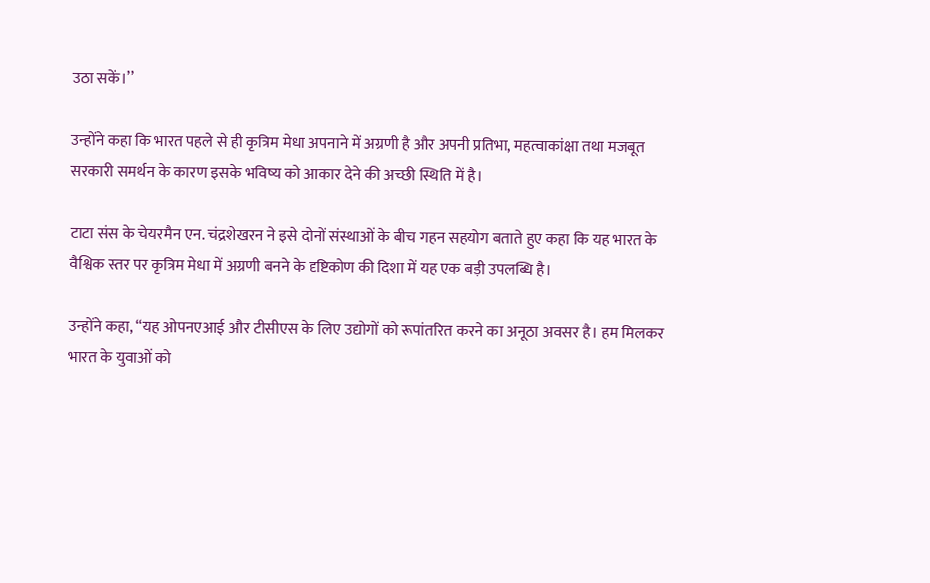उठा सकें।’’

उन्होंने कहा कि भारत पहले से ही कृत्रिम मेधा अपनाने में अग्रणी है और अपनी प्रतिभा, महत्वाकांक्षा तथा मजबूत सरकारी समर्थन के कारण इसके भविष्य को आकार देने की अच्छी स्थिति में है।

टाटा संस के चेयरमैन एन. चंद्रशेखरन ने इसे दोनों संस्थाओं के बीच गहन सहयोग बताते हुए कहा कि यह भारत के वैश्विक स्तर पर कृत्रिम मेधा में अग्रणी बनने के दृष्टिकोण की दिशा में यह एक बड़ी उपलब्धि है।

उन्होंने कहा, “यह ओपनएआई और टीसीएस के लिए उद्योगों को रूपांतरित करने का अनूठा अवसर है। हम मिलकर भारत के युवाओं को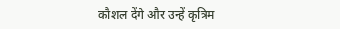कौशल देंगे और उन्हें कृत्रिम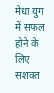मेधा युग में सफल होने के लिए सशक्त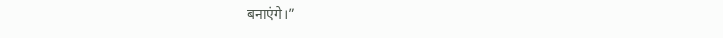बनाएंगे।”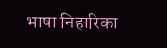भाषा निहारिका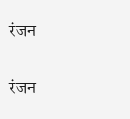रंजन

रंजन